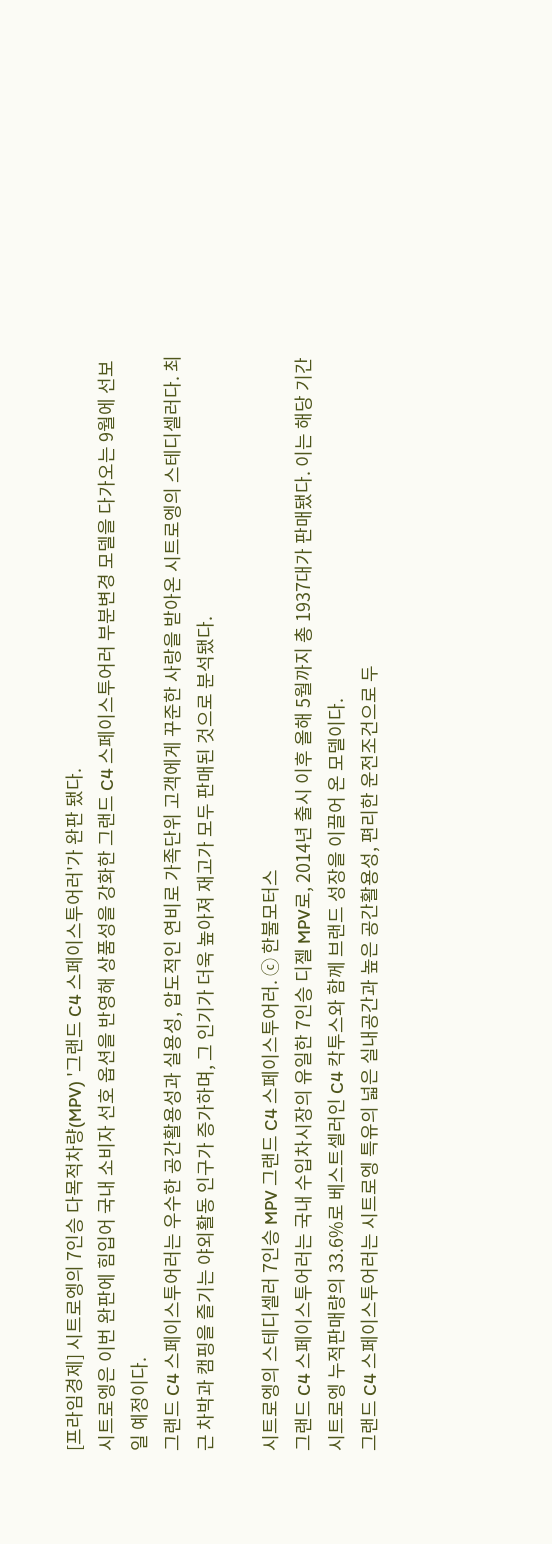[프라임경제] 시트로엥의 7인승 다목적차량(MPV) '그랜드 C4 스페이스투어러'가 완판 됐다.
시트로엥은 이번 완판에 힘입어 국내 소비자 선호 옵션을 반영해 상품성을 강화한 그랜드 C4 스페이스투어러 부분변경 모델을 다가오는 9월에 선보일 예정이다.
그랜드 C4 스페이스투어러는 우수한 공간활용성과 실용성, 압도적인 연비로 가족단위 고객에게 꾸준한 사랑을 받아온 시트로엥의 스테디셀러다. 최근 차박과 캠핑을 즐기는 야외활동 인구가 증가하며, 그 인기가 더욱 높아져 재고가 모두 판매된 것으로 분석됐다.

시트로엥의 스테디셀러 7인승 MPV 그랜드 C4 스페이스투어러. ⓒ 한불모터스
그랜드 C4 스페이스투어러는 국내 수입차시장의 유일한 7인승 디젤 MPV로, 2014년 출시 이후 올해 5월까지 총 1937대가 판매됐다. 이는 해당 기간 시트로엥 누적판매량의 33.6%로 베스트셀러인 C4 칵투스와 함께 브랜드 성장을 이끌어 온 모델이다.
그랜드 C4 스페이스투어러는 시트로엥 특유의 넓은 실내공간과 높은 공간활용성, 편리한 운전조건으로 두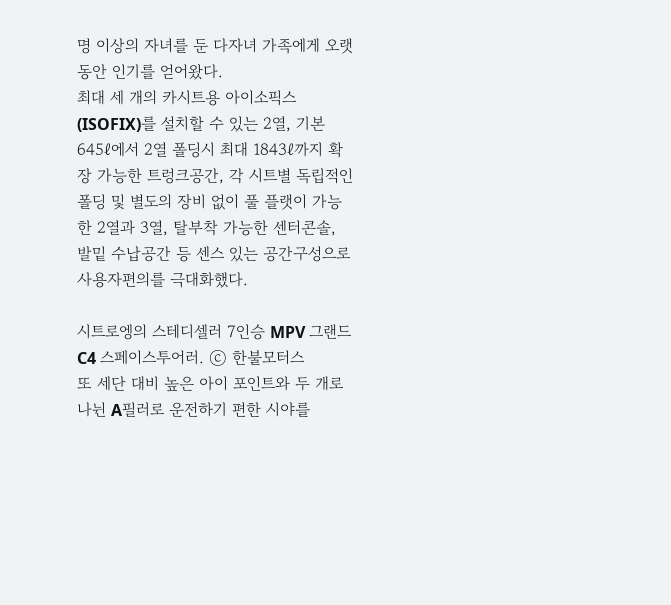명 이상의 자녀를 둔 다자녀 가족에게 오랫동안 인기를 얻어왔다.
최대 세 개의 카시트용 아이소픽스(ISOFIX)를 설치할 수 있는 2열, 기본 645ℓ에서 2열 폴딩시 최대 1843ℓ까지 확장 가능한 트렁크공간, 각 시트별 독립적인 폴딩 및 별도의 장비 없이 풀 플랫이 가능한 2열과 3열, 탈부착 가능한 센터콘솔, 발밑 수납공간 등 센스 있는 공간구성으로 사용자편의를 극대화했다.

시트로엥의 스테디셀러 7인승 MPV 그랜드 C4 스페이스투어러. ⓒ 한불모터스
또 세단 대비 높은 아이 포인트와 두 개로 나뉜 A필러로 운전하기 편한 시야를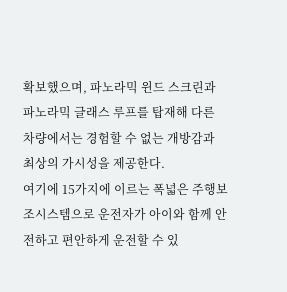확보했으며, 파노라믹 윈드 스크린과 파노라믹 글래스 루프를 탑재해 다른 차량에서는 경험할 수 없는 개방감과 최상의 가시성을 제공한다.
여기에 15가지에 이르는 폭넓은 주행보조시스템으로 운전자가 아이와 함께 안전하고 편안하게 운전할 수 있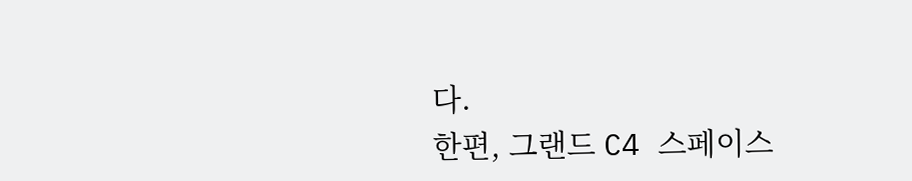다.
한편, 그랜드 C4 스페이스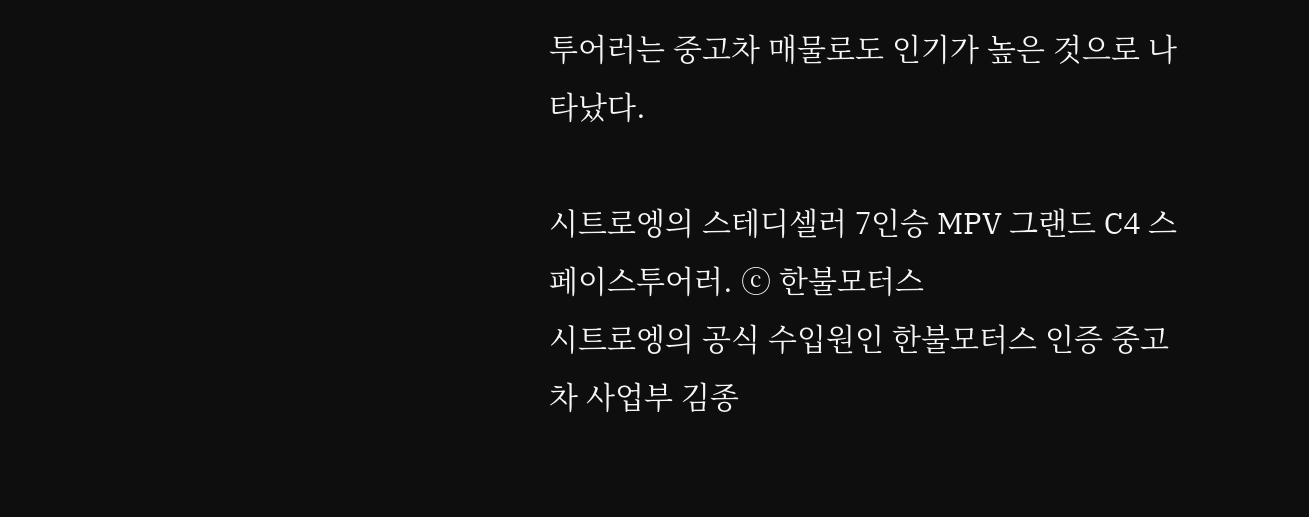투어러는 중고차 매물로도 인기가 높은 것으로 나타났다.

시트로엥의 스테디셀러 7인승 MPV 그랜드 C4 스페이스투어러. ⓒ 한불모터스
시트로엥의 공식 수입원인 한불모터스 인증 중고차 사업부 김종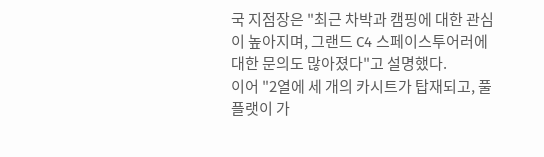국 지점장은 "최근 차박과 캠핑에 대한 관심이 높아지며, 그랜드 C4 스페이스투어러에 대한 문의도 많아졌다"고 설명했다.
이어 "2열에 세 개의 카시트가 탑재되고, 풀 플랫이 가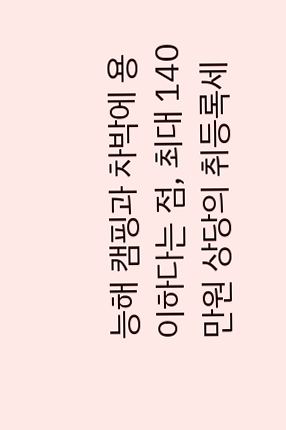능해 캠핑과 차박에 용이하다는 점, 최대 140만원 상당의 취등록세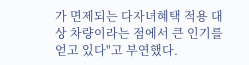가 면제되는 다자녀혜택 적용 대상 차량이라는 점에서 큰 인기를 얻고 있다"고 부연했다.